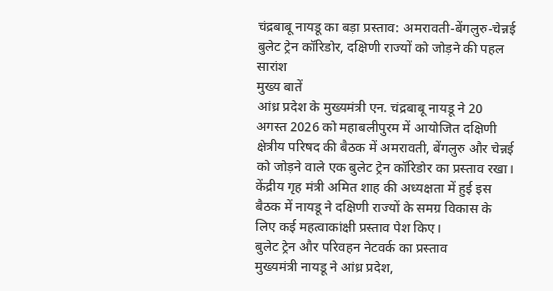चंद्रबाबू नायडू का बड़ा प्रस्ताव: अमरावती-बेंगलुरु-चेन्नई बुलेट ट्रेन कॉरिडोर, दक्षिणी राज्यों को जोड़ने की पहल
सारांश
मुख्य बातें
आंध्र प्रदेश के मुख्यमंत्री एन. चंद्रबाबू नायडू ने 20 अगस्त 2026 को महाबलीपुरम में आयोजित दक्षिणी क्षेत्रीय परिषद की बैठक में अमरावती, बेंगलुरु और चेन्नई को जोड़ने वाले एक बुलेट ट्रेन कॉरिडोर का प्रस्ताव रखा। केंद्रीय गृह मंत्री अमित शाह की अध्यक्षता में हुई इस बैठक में नायडू ने दक्षिणी राज्यों के समग्र विकास के लिए कई महत्वाकांक्षी प्रस्ताव पेश किए।
बुलेट ट्रेन और परिवहन नेटवर्क का प्रस्ताव
मुख्यमंत्री नायडू ने आंध्र प्रदेश,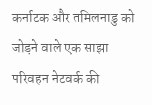कर्नाटक और तमिलनाडु को जोड़ने वाले एक साझा परिवहन नेटवर्क की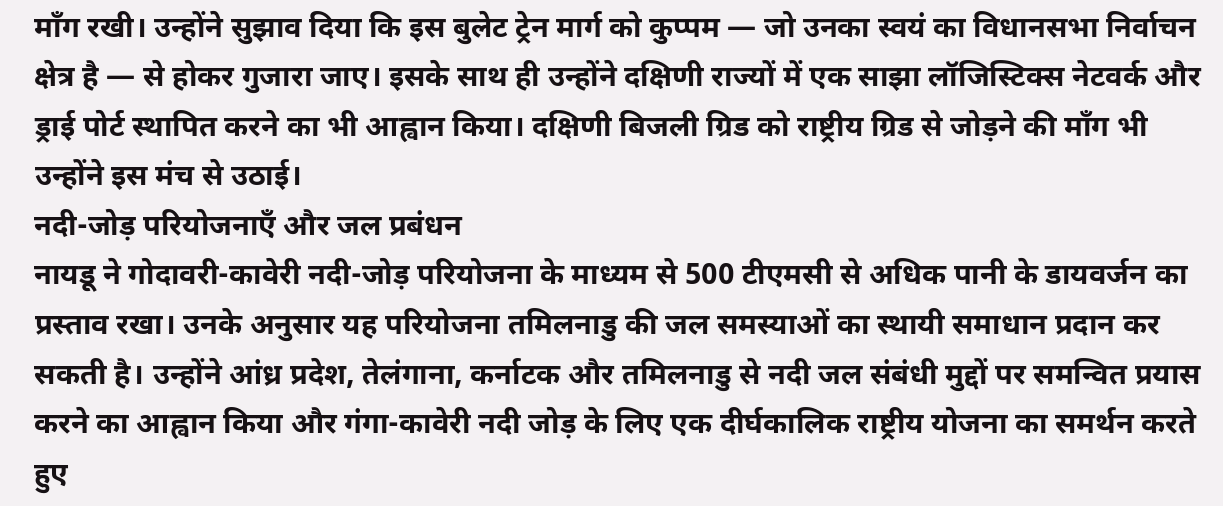माँग रखी। उन्होंने सुझाव दिया कि इस बुलेट ट्रेन मार्ग को कुप्पम — जो उनका स्वयं का विधानसभा निर्वाचन क्षेत्र है — से होकर गुजारा जाए। इसके साथ ही उन्होंने दक्षिणी राज्यों में एक साझा लॉजिस्टिक्स नेटवर्क और ड्राई पोर्ट स्थापित करने का भी आह्वान किया। दक्षिणी बिजली ग्रिड को राष्ट्रीय ग्रिड से जोड़ने की माँग भी उन्होंने इस मंच से उठाई।
नदी-जोड़ परियोजनाएँ और जल प्रबंधन
नायडू ने गोदावरी-कावेरी नदी-जोड़ परियोजना के माध्यम से 500 टीएमसी से अधिक पानी के डायवर्जन का प्रस्ताव रखा। उनके अनुसार यह परियोजना तमिलनाडु की जल समस्याओं का स्थायी समाधान प्रदान कर सकती है। उन्होंने आंध्र प्रदेश, तेलंगाना, कर्नाटक और तमिलनाडु से नदी जल संबंधी मुद्दों पर समन्वित प्रयास करने का आह्वान किया और गंगा-कावेरी नदी जोड़ के लिए एक दीर्घकालिक राष्ट्रीय योजना का समर्थन करते हुए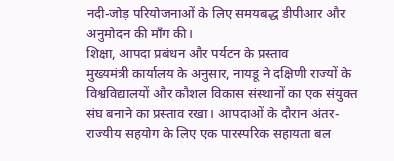नदी-जोड़ परियोजनाओं के लिए समयबद्ध डीपीआर और अनुमोदन की माँग की।
शिक्षा, आपदा प्रबंधन और पर्यटन के प्रस्ताव
मुख्यमंत्री कार्यालय के अनुसार, नायडू ने दक्षिणी राज्यों के विश्वविद्यालयों और कौशल विकास संस्थानों का एक संयुक्त संघ बनाने का प्रस्ताव रखा। आपदाओं के दौरान अंतर-राज्यीय सहयोग के लिए एक पारस्परिक सहायता बल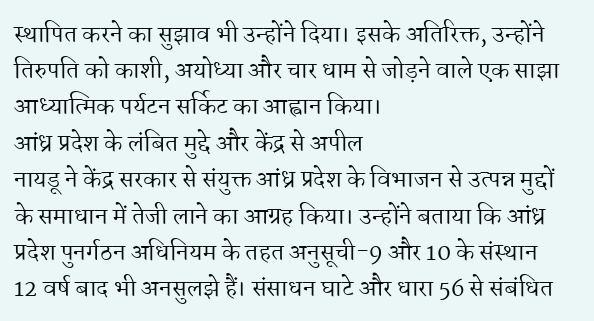स्थापित करने का सुझाव भी उन्होंने दिया। इसके अतिरिक्त, उन्होंने तिरुपति को काशी, अयोध्या और चार धाम से जोड़ने वाले एक साझा आध्यात्मिक पर्यटन सर्किट का आह्वान किया।
आंध्र प्रदेश के लंबित मुद्दे और केंद्र से अपील
नायडू ने केंद्र सरकार से संयुक्त आंध्र प्रदेश के विभाजन से उत्पन्न मुद्दों के समाधान में तेजी लाने का आग्रह किया। उन्होंने बताया कि आंध्र प्रदेश पुनर्गठन अधिनियम के तहत अनुसूची-9 और 10 के संस्थान 12 वर्ष बाद भी अनसुलझे हैं। संसाधन घाटे और धारा 56 से संबंधित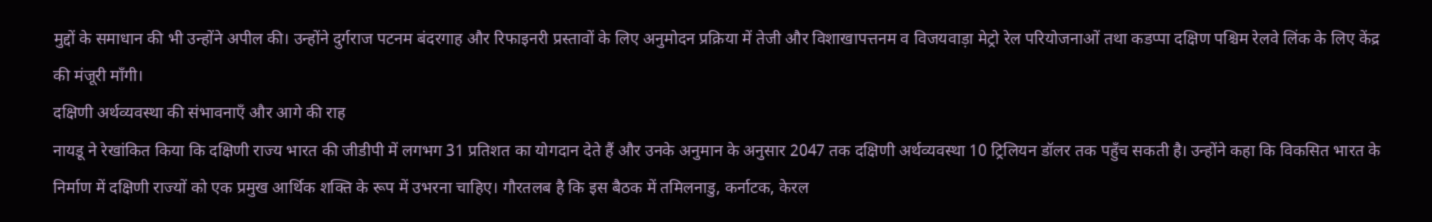मुद्दों के समाधान की भी उन्होंने अपील की। उन्होंने दुर्गराज पटनम बंदरगाह और रिफाइनरी प्रस्तावों के लिए अनुमोदन प्रक्रिया में तेजी और विशाखापत्तनम व विजयवाड़ा मेट्रो रेल परियोजनाओं तथा कडप्पा दक्षिण पश्चिम रेलवे लिंक के लिए केंद्र की मंजूरी माँगी।
दक्षिणी अर्थव्यवस्था की संभावनाएँ और आगे की राह
नायडू ने रेखांकित किया कि दक्षिणी राज्य भारत की जीडीपी में लगभग 31 प्रतिशत का योगदान देते हैं और उनके अनुमान के अनुसार 2047 तक दक्षिणी अर्थव्यवस्था 10 ट्रिलियन डॉलर तक पहुँच सकती है। उन्होंने कहा कि विकसित भारत के निर्माण में दक्षिणी राज्यों को एक प्रमुख आर्थिक शक्ति के रूप में उभरना चाहिए। गौरतलब है कि इस बैठक में तमिलनाडु, कर्नाटक, केरल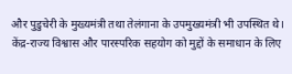और पुडुचेरी के मुख्यमंत्री तथा तेलंगाना के उपमुख्यमंत्री भी उपस्थित थे। केंद्र-राज्य विश्वास और पारस्परिक सहयोग को मुद्दों के समाधान के लिए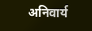अनिवार्य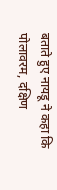बताते हुए नायडू ने कहा कि पोलावरम, दक्षिण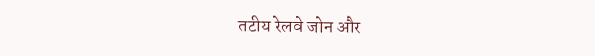तटीय रेलवे जोन और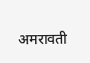अमरावती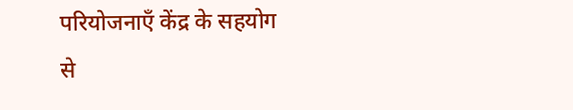परियोजनाएँ केंद्र के सहयोग से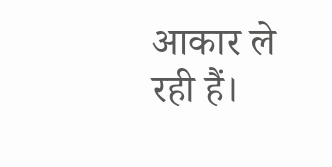आकार ले रही हैं।